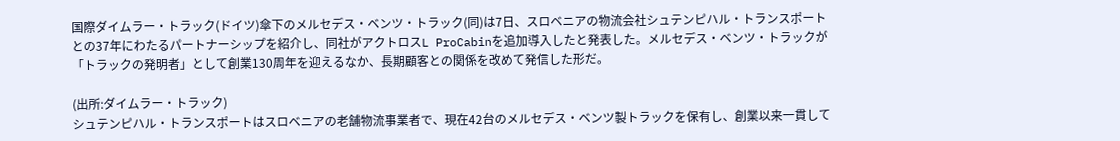国際ダイムラー・トラック(ドイツ)傘下のメルセデス・ベンツ・トラック(同)は7日、スロベニアの物流会社シュテンピハル・トランスポートとの37年にわたるパートナーシップを紹介し、同社がアクトロスL ProCabinを追加導入したと発表した。メルセデス・ベンツ・トラックが「トラックの発明者」として創業130周年を迎えるなか、長期顧客との関係を改めて発信した形だ。

(出所:ダイムラー・トラック)
シュテンピハル・トランスポートはスロベニアの老舗物流事業者で、現在42台のメルセデス・ベンツ製トラックを保有し、創業以来一貫して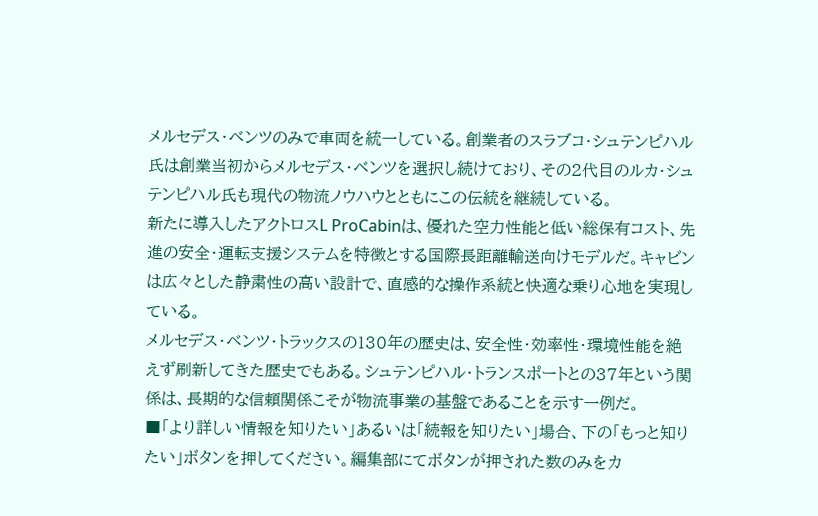メルセデス・ベンツのみで車両を統一している。創業者のスラブコ・シュテンピハル氏は創業当初からメルセデス・ベンツを選択し続けており、その2代目のルカ・シュテンピハル氏も現代の物流ノウハウとともにこの伝統を継続している。
新たに導入したアクトロスL ProCabinは、優れた空力性能と低い総保有コスト、先進の安全・運転支援システムを特徴とする国際長距離輸送向けモデルだ。キャビンは広々とした静粛性の高い設計で、直感的な操作系統と快適な乗り心地を実現している。
メルセデス・ベンツ・トラックスの130年の歴史は、安全性・効率性・環境性能を絶えず刷新してきた歴史でもある。シュテンピハル・トランスポートとの37年という関係は、長期的な信頼関係こそが物流事業の基盤であることを示す一例だ。
■「より詳しい情報を知りたい」あるいは「続報を知りたい」場合、下の「もっと知りたい」ボタンを押してください。編集部にてボタンが押された数のみをカ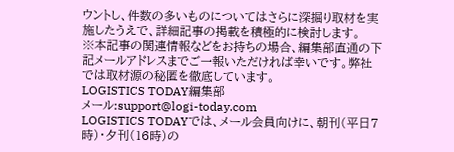ウントし、件数の多いものについてはさらに深掘り取材を実施したうえで、詳細記事の掲載を積極的に検討します。
※本記事の関連情報などをお持ちの場合、編集部直通の下記メールアドレスまでご一報いただければ幸いです。弊社では取材源の秘匿を徹底しています。
LOGISTICS TODAY編集部
メール:support@logi-today.com
LOGISTICS TODAYでは、メール会員向けに、朝刊(平日7時)・夕刊(16時)の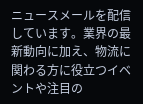ニュースメールを配信しています。業界の最新動向に加え、物流に関わる方に役立つイベントや注目の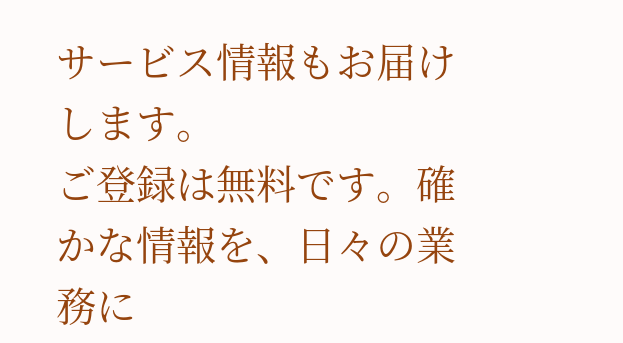サービス情報もお届けします。
ご登録は無料です。確かな情報を、日々の業務に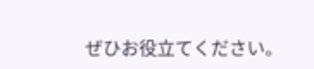ぜひお役立てください。